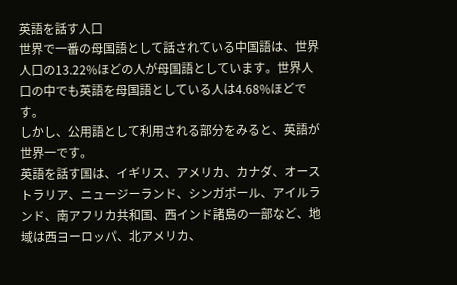英語を話す人口
世界で一番の母国語として話されている中国語は、世界人口の13.22%ほどの人が母国語としています。世界人口の中でも英語を母国語としている人は4.68%ほどです。
しかし、公用語として利用される部分をみると、英語が世界一です。
英語を話す国は、イギリス、アメリカ、カナダ、オーストラリア、ニュージーランド、シンガポール、アイルランド、南アフリカ共和国、西インド諸島の一部など、地域は西ヨーロッパ、北アメリカ、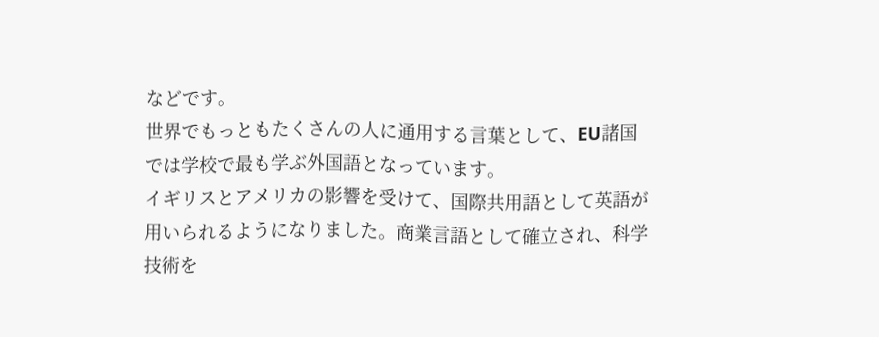などです。
世界でもっともたくさんの人に通用する言葉として、EU諸国では学校で最も学ぶ外国語となっています。
イギリスとアメリカの影響を受けて、国際共用語として英語が用いられるようになりました。商業言語として確立され、科学技術を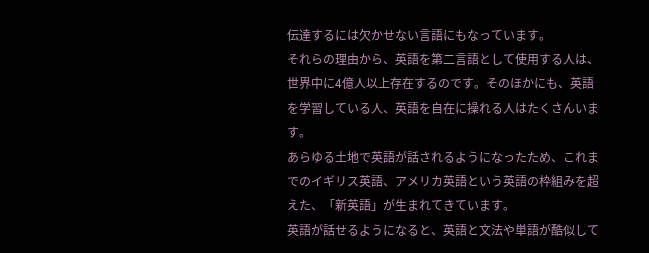伝達するには欠かせない言語にもなっています。
それらの理由から、英語を第二言語として使用する人は、世界中に4億人以上存在するのです。そのほかにも、英語を学習している人、英語を自在に操れる人はたくさんいます。
あらゆる土地で英語が話されるようになったため、これまでのイギリス英語、アメリカ英語という英語の枠組みを超えた、「新英語」が生まれてきています。
英語が話せるようになると、英語と文法や単語が酷似して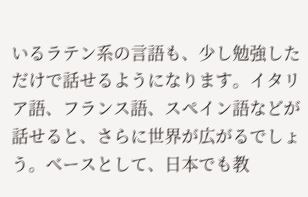いるラテン系の言語も、少し勉強しただけで話せるようになります。イタリア語、フランス語、スペイン語などが話せると、さらに世界が広がるでしょう。ベースとして、日本でも教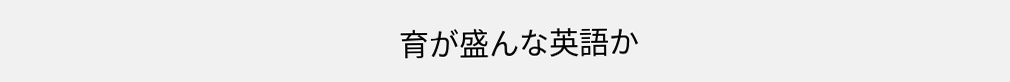育が盛んな英語か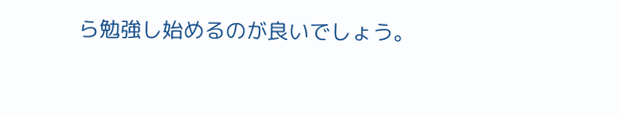ら勉強し始めるのが良いでしょう。